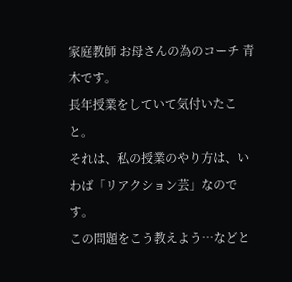家庭教師 お母さんの為のコーチ 青木です。
長年授業をしていて気付いたこと。
それは、私の授業のやり方は、いわば「リアクション芸」なのです。
この問題をこう教えよう…などと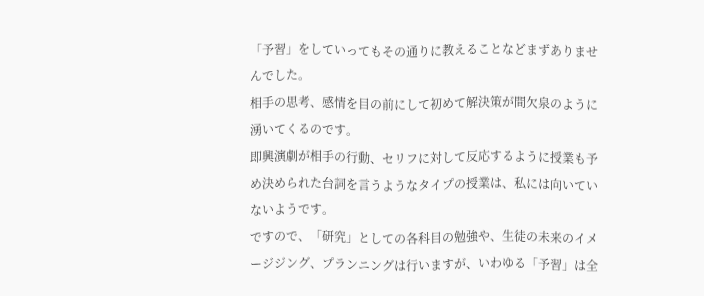「予習」をしていってもその通りに教えることなどまずありませんでした。
相手の思考、感情を目の前にして初めて解決策が間欠泉のように湧いてくるのです。
即興演劇が相手の行動、セリフに対して反応するように授業も予め決められた台詞を言うようなタイプの授業は、私には向いていないようです。
ですので、「研究」としての各科目の勉強や、生徒の未来のイメージジング、プランニングは行いますが、いわゆる「予習」は全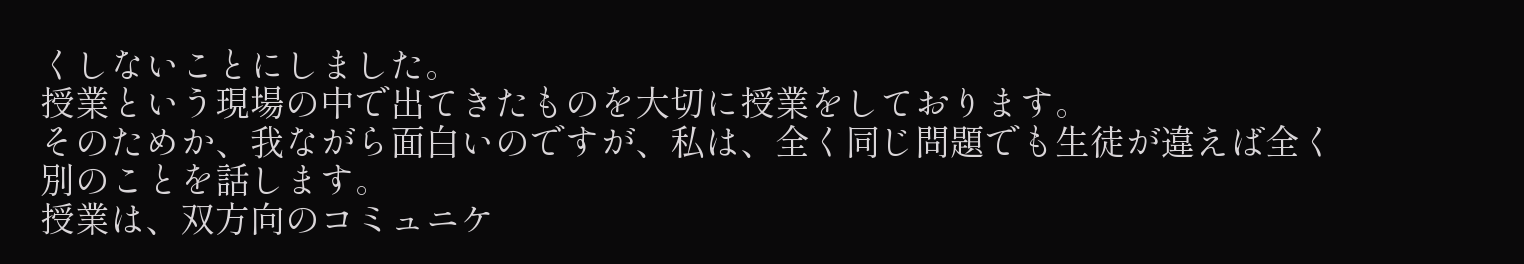くしないことにしました。
授業という現場の中で出てきたものを大切に授業をしております。
そのためか、我ながら面白いのですが、私は、全く同じ問題でも生徒が違えば全く別のことを話します。
授業は、双方向のコミュニケ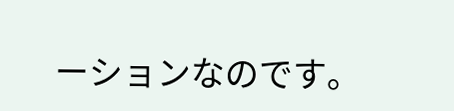ーションなのです。